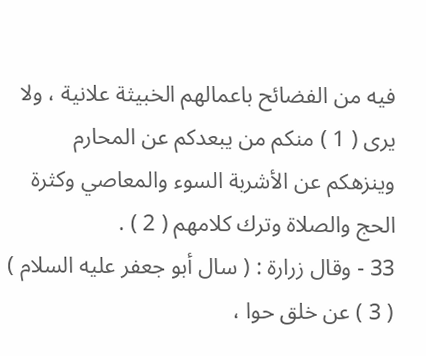فيه من الفضائح باعمالهم الخبيثة علانية ، ولا يرى ( 1 ) منكم من يبعدكم عن المحارم
وينزهكم عن الأشربة السوء والمعاصي وكثرة الحج والصلاة وترك كلامهم ( 2 ) .
33 - وقال زرارة : ( سال أبو جعفر عليه السلام ) ( 3 ) عن خلق حوا ،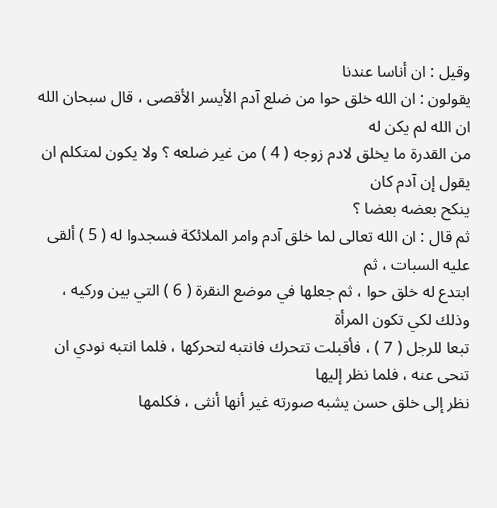وقيل : ان أناسا عندنا
يقولون : ان الله خلق حوا من ضلع آدم الأيسر الأقصى ، قال سبحان الله ان الله لم يكن له
من القدرة ما يخلق لادم زوجه ( 4 ) من غير ضلعه ؟ ولا يكون لمتكلم ان يقول إن آدم كان
ينكح بعضه بعضا ؟
ثم قال : ان الله تعالى لما خلق آدم وامر الملائكة فسجدوا له ( 5 ) ألقى عليه السبات ، ثم
ابتدع له خلق حوا ، ثم جعلها في موضع النقرة ( 6 ) التي بين وركيه ، وذلك لكي تكون المرأة
تبعا للرجل ( 7 ) ، فأقبلت تتحرك فانتبه لتحركها ، فلما انتبه نودي ان تنحى عنه ، فلما نظر إليها
نظر إلى خلق حسن يشبه صورته غير أنها أنثى ، فكلمها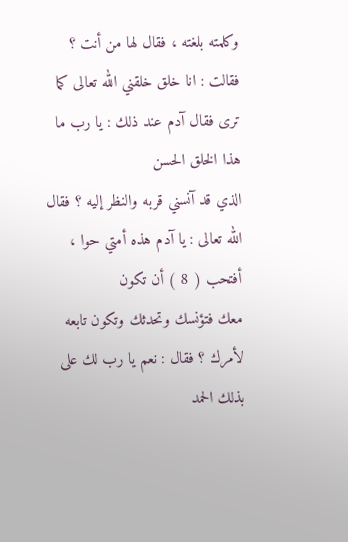وكلمته بلغته ، فقال لها من أنت ؟
فقالت : انا خلق خلقني الله تعالى كما ترى فقال آدم عند ذلك : يا رب ما هذا الخلق الحسن
الذي قد آنسني قربه والنظر إليه ؟ فقال الله تعالى : يا آدم هذه أمتي حوا ، أفتحب ( 8 ) أن تكون
معك فتؤنسك وتحدثك وتكون تابعه لأمرك ؟ فقال : نعم يا رب لك على بذلك الحمد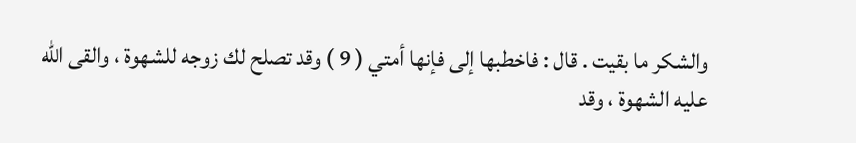والشكر ما بقيت . قال : فاخطبها إلى فإنها أمتي ( 9 ) وقد تصلح لك زوجه للشهوة ، والقى الله
عليه الشهوة ، وقد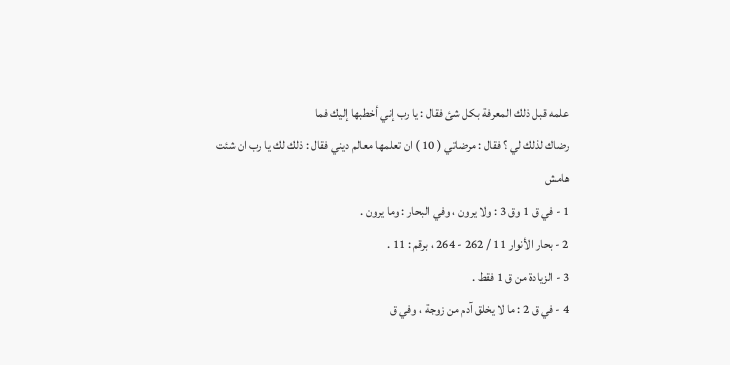علمه قبل ذلك المعرفة بكل شئ فقال : يا رب إني أخطبها إليك فما
رضاك لذلك لي ؟ فقال : مرضاتي ( 10 ) ان تعلمها معالم ديني فقال : ذلك لك يا رب ان شئت
هامش
1 - في ق 1 وق 3 : ولا يرون ، وفي البحار : وما يرون .
2 - بحار الأنوار 11 / 262 - 264 ، برقم : 11 .
3 - الزيادة من ق 1 فقط .
4 - في ق 2 : ما لا يخلق آدم من زوجة ، وفي ق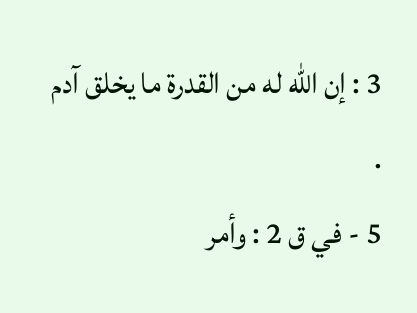3 : إن الله له من القدرة ما يخلق آدم .
5 - في ق 2 : وأمر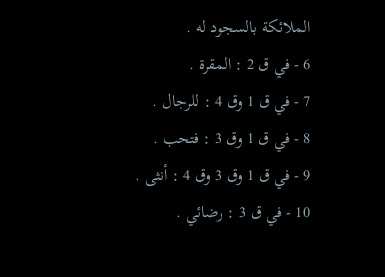الملائكة بالسجود له .
6 - في ق 2 : المقرة .
7 - في ق 1 وق 4 : للرجال .
8 - في ق 1 وق 3 : فتحب .
9 - في ق 1 وق 3 وق 4 : أنثى .
10 - في ق 3 : رضائي .